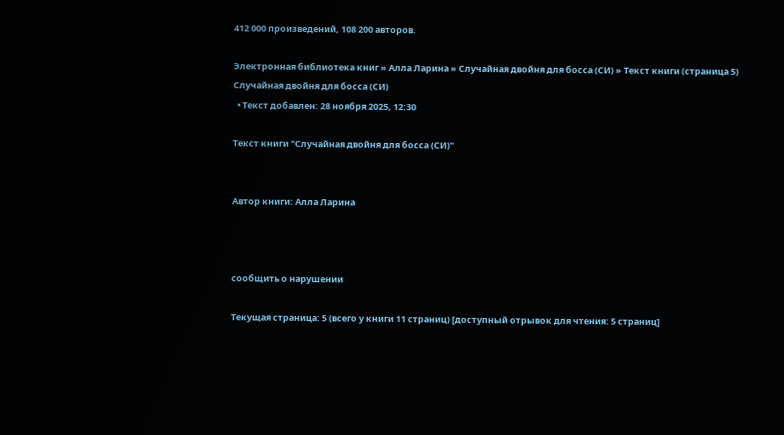412 000 произведений, 108 200 авторов.

Электронная библиотека книг » Алла Ларина » Случайная двойня для босса (СИ) » Текст книги (страница 5)
Случайная двойня для босса (СИ)
  • Текст добавлен: 28 ноября 2025, 12:30

Текст книги "Случайная двойня для босса (СИ)"


Автор книги: Алла Ларина



сообщить о нарушении

Текущая страница: 5 (всего у книги 11 страниц) [доступный отрывок для чтения: 5 страниц]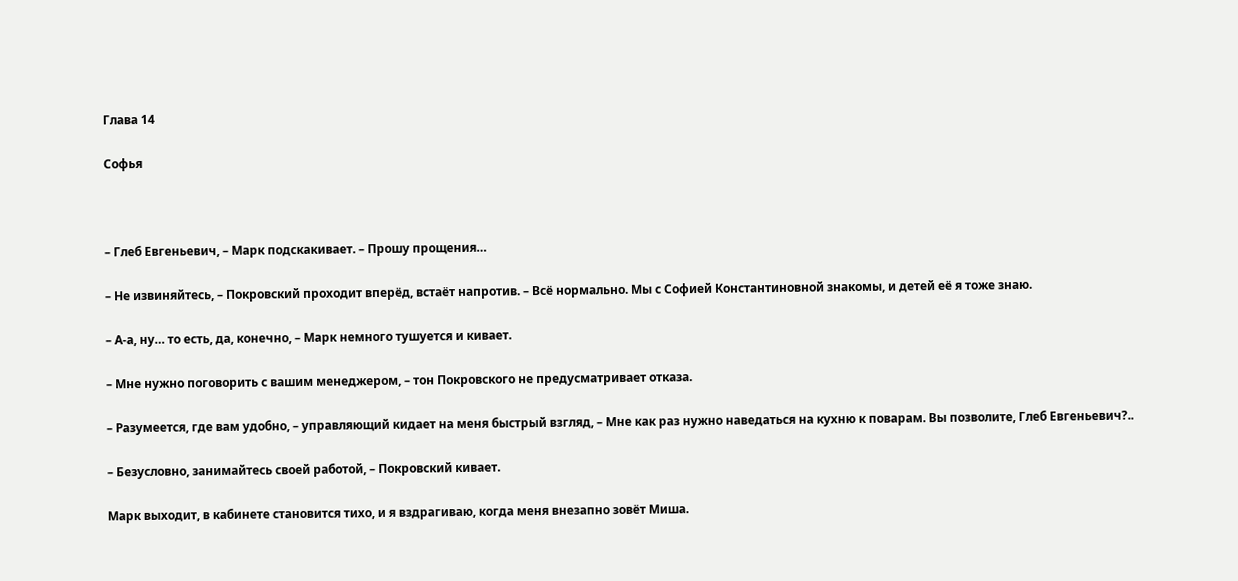Глава 14

Софья



– Глеб Евгеньевич, – Марк подскакивает. – Прошу прощения…

– Не извиняйтесь, – Покровский проходит вперёд, встаёт напротив. – Всё нормально. Мы с Софией Константиновной знакомы, и детей её я тоже знаю.

– А-а, ну… то есть, да, конечно, – Марк немного тушуется и кивает.

– Мне нужно поговорить с вашим менеджером, – тон Покровского не предусматривает отказа.

– Разумеется, где вам удобно, – управляющий кидает на меня быстрый взгляд, – Мне как раз нужно наведаться на кухню к поварам. Вы позволите, Глеб Евгеньевич?..

– Безусловно, занимайтесь своей работой, – Покровский кивает.

Марк выходит, в кабинете становится тихо, и я вздрагиваю, когда меня внезапно зовёт Миша.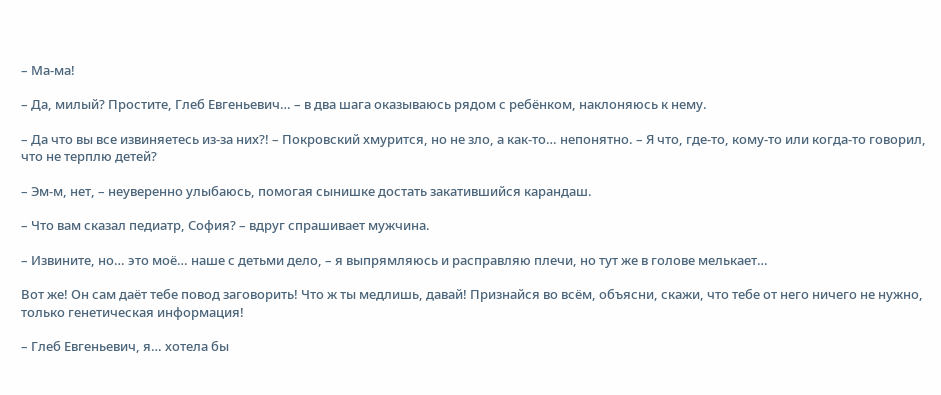– Ма-ма!

– Да, милый? Простите, Глеб Евгеньевич… – в два шага оказываюсь рядом с ребёнком, наклоняюсь к нему.

– Да что вы все извиняетесь из-за них?! – Покровский хмурится, но не зло, а как-то… непонятно. – Я что, где-то, кому-то или когда-то говорил, что не терплю детей?

– Эм-м, нет, – неуверенно улыбаюсь, помогая сынишке достать закатившийся карандаш.

– Что вам сказал педиатр, София? – вдруг спрашивает мужчина.

– Извините, но… это моё… наше с детьми дело, – я выпрямляюсь и расправляю плечи, но тут же в голове мелькает…

Вот же! Он сам даёт тебе повод заговорить! Что ж ты медлишь, давай! Признайся во всём, объясни, скажи, что тебе от него ничего не нужно, только генетическая информация!

– Глеб Евгеньевич, я… хотела бы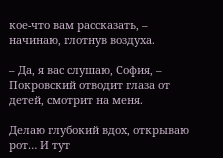кое-что вам рассказать, – начинаю, глотнув воздуха.

– Да, я вас слушаю, София, – Покровский отводит глаза от детей, смотрит на меня.

Делаю глубокий вдох, открываю рот… И тут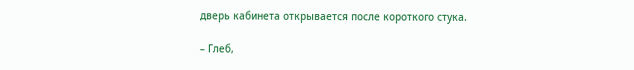дверь кабинета открывается после короткого стука.

– Глеб,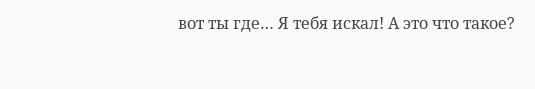вот ты где… Я тебя искал! А это что такое?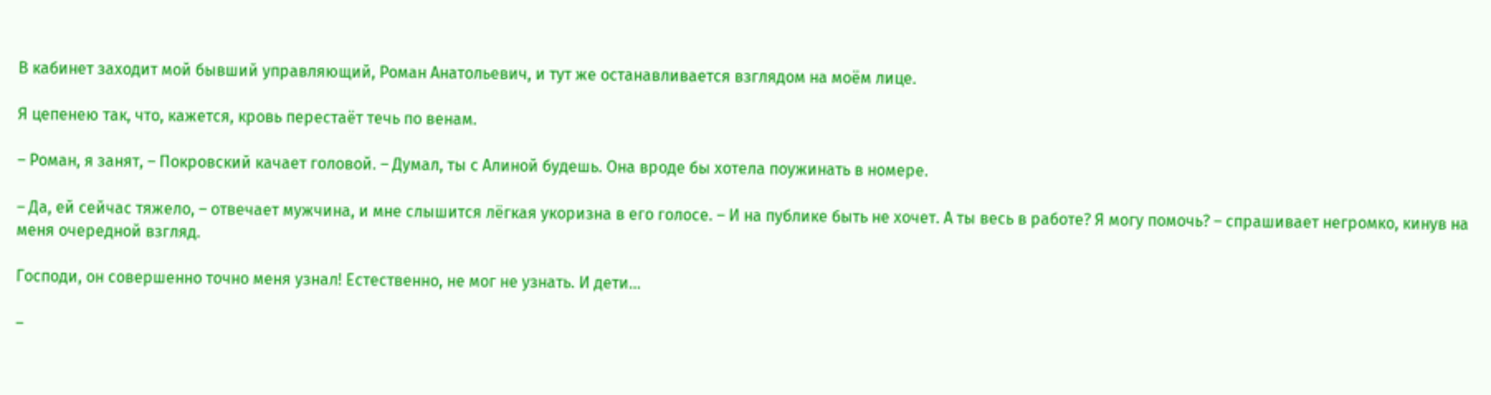В кабинет заходит мой бывший управляющий, Роман Анатольевич, и тут же останавливается взглядом на моём лице.

Я цепенею так, что, кажется, кровь перестаёт течь по венам.

– Роман, я занят, – Покровский качает головой. – Думал, ты с Алиной будешь. Она вроде бы хотела поужинать в номере.

– Да, ей сейчас тяжело, – отвечает мужчина, и мне слышится лёгкая укоризна в его голосе. – И на публике быть не хочет. А ты весь в работе? Я могу помочь? – спрашивает негромко, кинув на меня очередной взгляд.

Господи, он совершенно точно меня узнал! Естественно, не мог не узнать. И дети…

–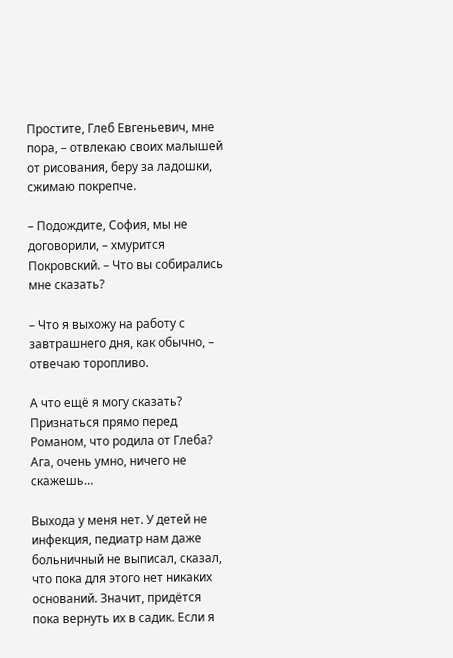Простите, Глеб Евгеньевич, мне пора, – отвлекаю своих малышей от рисования, беру за ладошки, сжимаю покрепче.

– Подождите, София, мы не договорили, – хмурится Покровский. – Что вы собирались мне сказать?

– Что я выхожу на работу с завтрашнего дня, как обычно, – отвечаю торопливо.

А что ещё я могу сказать? Признаться прямо перед Романом, что родила от Глеба? Ага, очень умно, ничего не скажешь…

Выхода у меня нет. У детей не инфекция, педиатр нам даже больничный не выписал, сказал, что пока для этого нет никаких оснований. Значит, придётся пока вернуть их в садик. Если я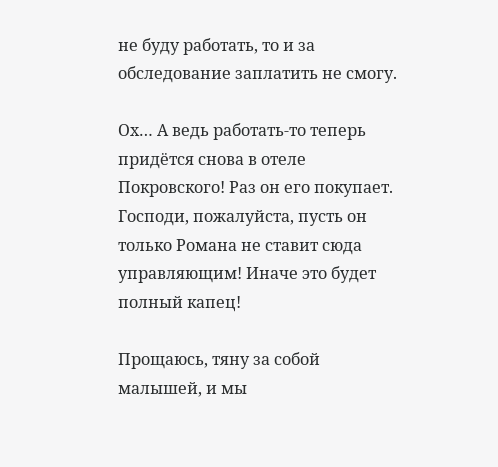не буду работать, то и за обследование заплатить не смогу.

Ох… А ведь работать-то теперь придётся снова в отеле Покровского! Раз он его покупает. Господи, пожалуйста, пусть он только Романа не ставит сюда управляющим! Иначе это будет полный капец!

Прощаюсь, тяну за собой малышей, и мы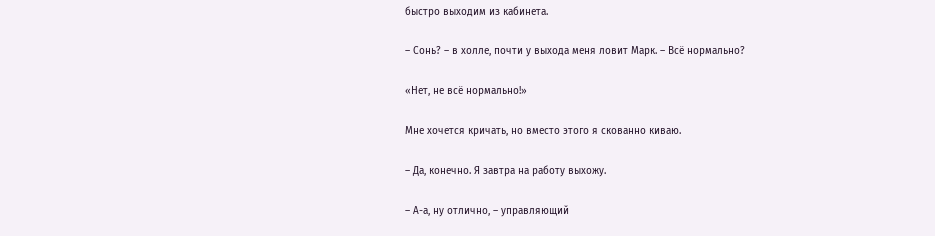быстро выходим из кабинета.

– Сонь? – в холле, почти у выхода меня ловит Марк. – Всё нормально?

«Нет, не всё нормально!»

Мне хочется кричать, но вместо этого я скованно киваю.

– Да, конечно. Я завтра на работу выхожу.

– А-а, ну отлично, – управляющий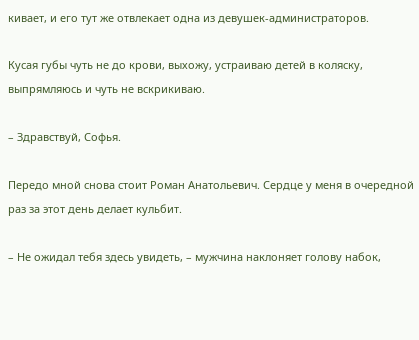кивает, и его тут же отвлекает одна из девушек-администраторов.

Кусая губы чуть не до крови, выхожу, устраиваю детей в коляску, выпрямляюсь и чуть не вскрикиваю.

– Здравствуй, Софья.

Передо мной снова стоит Роман Анатольевич. Сердце у меня в очередной раз за этот день делает кульбит.

– Не ожидал тебя здесь увидеть, – мужчина наклоняет голову набок,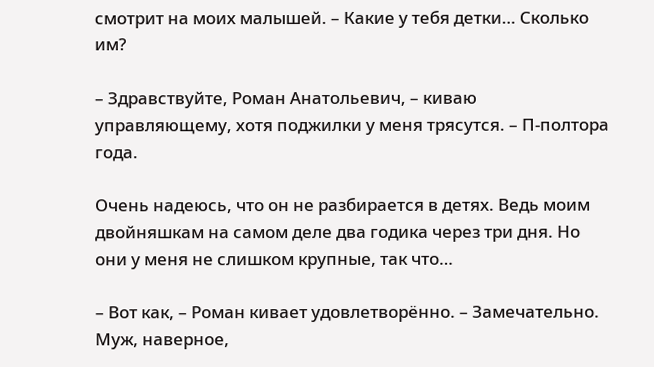смотрит на моих малышей. – Какие у тебя детки… Сколько им?

– Здравствуйте, Роман Анатольевич, – киваю управляющему, хотя поджилки у меня трясутся. – П-полтора года.

Очень надеюсь, что он не разбирается в детях. Ведь моим двойняшкам на самом деле два годика через три дня. Но они у меня не слишком крупные, так что…

– Вот как, – Роман кивает удовлетворённо. – Замечательно. Муж, наверное,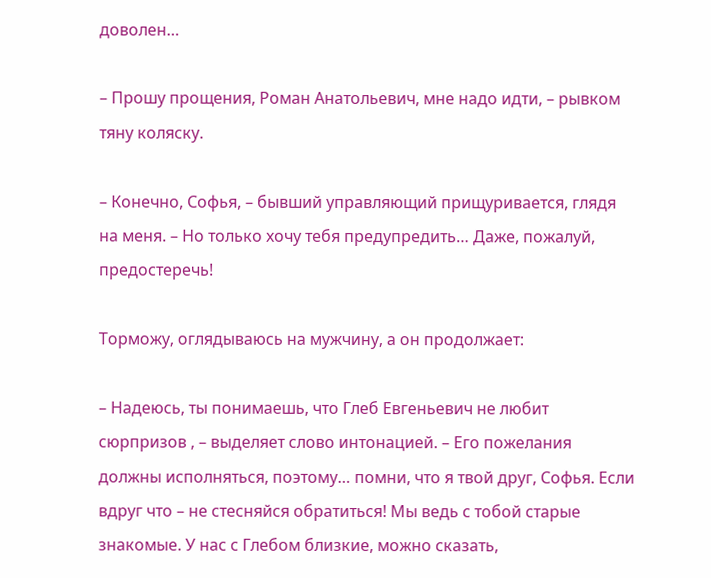доволен…

– Прошу прощения, Роман Анатольевич, мне надо идти, – рывком тяну коляску.

– Конечно, Софья, – бывший управляющий прищуривается, глядя на меня. – Но только хочу тебя предупредить… Даже, пожалуй, предостеречь!

Торможу, оглядываюсь на мужчину, а он продолжает:

– Надеюсь, ты понимаешь, что Глеб Евгеньевич не любит сюрпризов , – выделяет слово интонацией. – Его пожелания должны исполняться, поэтому… помни, что я твой друг, Софья. Если вдруг что – не стесняйся обратиться! Мы ведь с тобой старые знакомые. У нас с Глебом близкие, можно сказать,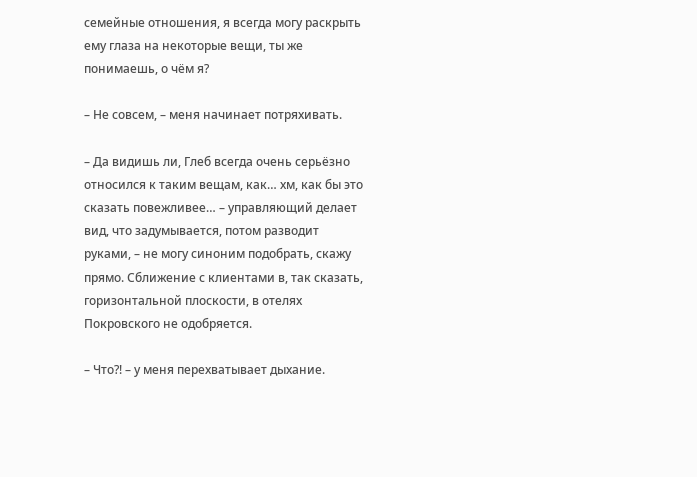семейные отношения, я всегда могу раскрыть ему глаза на некоторые вещи, ты же понимаешь, о чём я?

– Не совсем, – меня начинает потряхивать.

– Да видишь ли, Глеб всегда очень серьёзно относился к таким вещам, как… хм, как бы это сказать повежливее… – управляющий делает вид, что задумывается, потом разводит руками, – не могу синоним подобрать, скажу прямо. Сближение с клиентами в, так сказать, горизонтальной плоскости, в отелях Покровского не одобряется.

– Что?! – у меня перехватывает дыхание.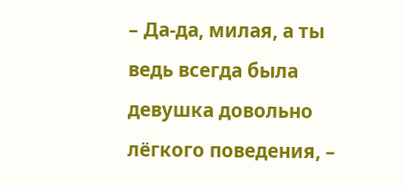– Да-да, милая, а ты ведь всегда была девушка довольно лёгкого поведения, –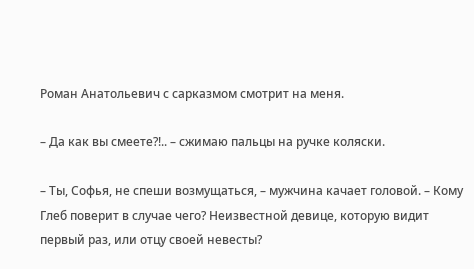Роман Анатольевич с сарказмом смотрит на меня.

– Да как вы смеете?!.. – сжимаю пальцы на ручке коляски.

– Ты, Софья, не спеши возмущаться, – мужчина качает головой. – Кому Глеб поверит в случае чего? Неизвестной девице, которую видит первый раз, или отцу своей невесты?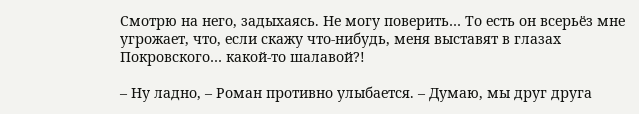Смотрю на него, задыхаясь. Не могу поверить… То есть он всерьёз мне угрожает, что, если скажу что-нибудь, меня выставят в глазах Покровского… какой-то шалавой?!

– Ну ладно, – Роман противно улыбается. – Думаю, мы друг друга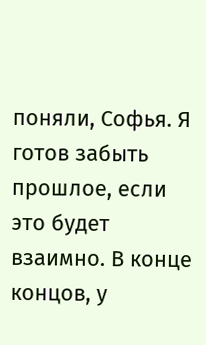поняли, Софья. Я готов забыть прошлое, если это будет взаимно. В конце концов, у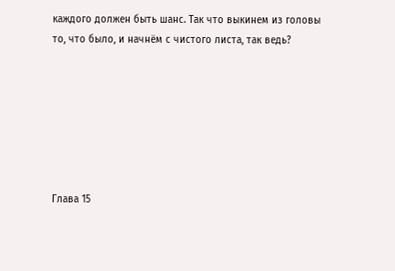каждого должен быть шанс. Так что выкинем из головы то, что было, и начнём с чистого листа, так ведь?







Глава 15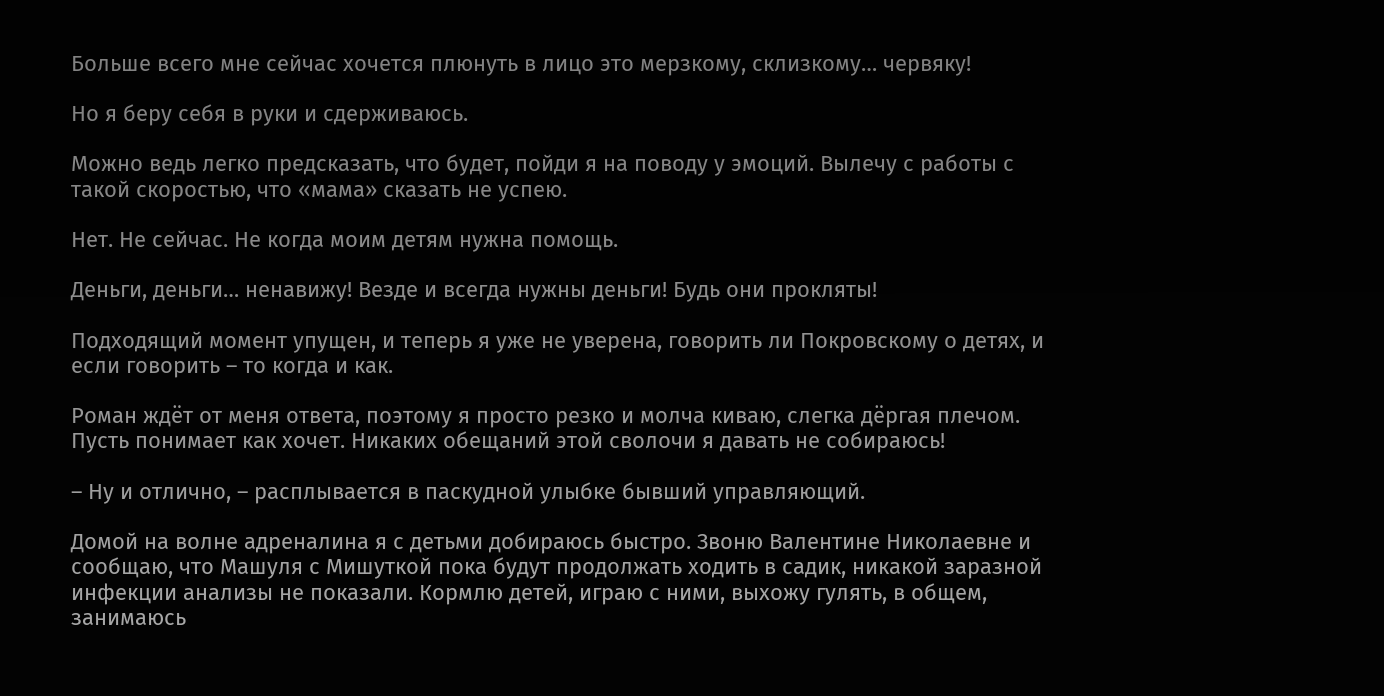Больше всего мне сейчас хочется плюнуть в лицо это мерзкому, склизкому… червяку!

Но я беру себя в руки и сдерживаюсь.

Можно ведь легко предсказать, что будет, пойди я на поводу у эмоций. Вылечу с работы с такой скоростью, что «мама» сказать не успею.

Нет. Не сейчас. Не когда моим детям нужна помощь.

Деньги, деньги… ненавижу! Везде и всегда нужны деньги! Будь они прокляты!

Подходящий момент упущен, и теперь я уже не уверена, говорить ли Покровскому о детях, и если говорить – то когда и как.

Роман ждёт от меня ответа, поэтому я просто резко и молча киваю, слегка дёргая плечом. Пусть понимает как хочет. Никаких обещаний этой сволочи я давать не собираюсь!

– Ну и отлично, – расплывается в паскудной улыбке бывший управляющий.

Домой на волне адреналина я с детьми добираюсь быстро. Звоню Валентине Николаевне и сообщаю, что Машуля с Мишуткой пока будут продолжать ходить в садик, никакой заразной инфекции анализы не показали. Кормлю детей, играю с ними, выхожу гулять, в общем, занимаюсь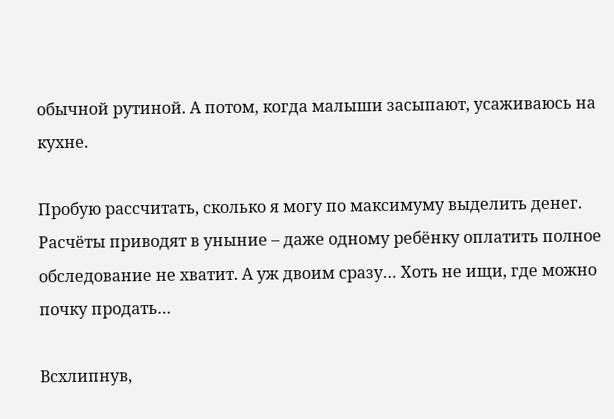обычной рутиной. А потом, когда малыши засыпают, усаживаюсь на кухне.

Пробую рассчитать, сколько я могу по максимуму выделить денег. Расчёты приводят в уныние – даже одному ребёнку оплатить полное обследование не хватит. А уж двоим сразу… Хоть не ищи, где можно почку продать…

Всхлипнув,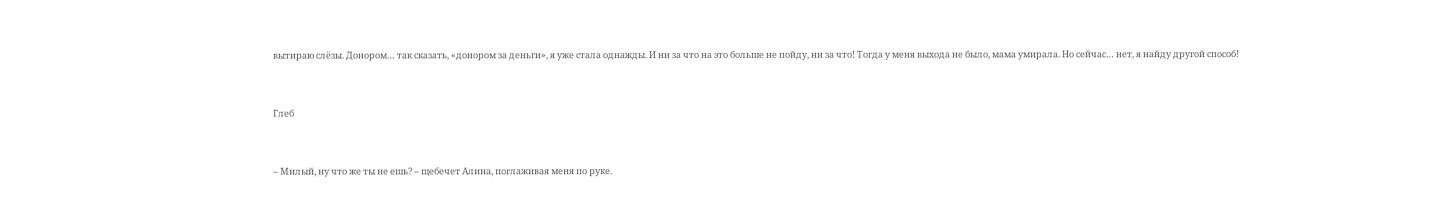вытираю слёзы. Донором… так сказать, «донором за деньги», я уже стала однажды. И ни за что на это больше не пойду, ни за что! Тогда у меня выхода не было, мама умирала. Но сейчас… нет, я найду другой способ!



Глеб



– Милый, ну что же ты не ешь? – щебечет Алина, поглаживая меня по руке.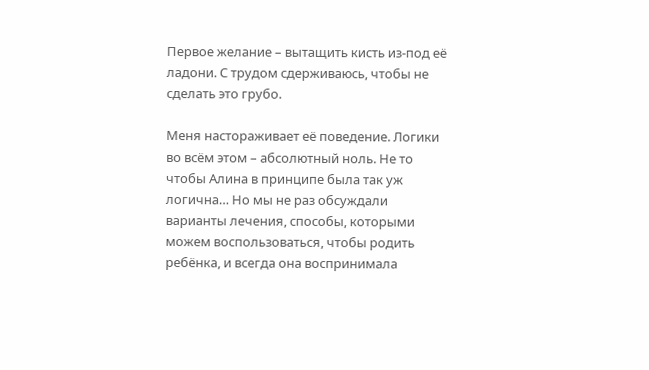Первое желание – вытащить кисть из-под её ладони. С трудом сдерживаюсь, чтобы не сделать это грубо.

Меня настораживает её поведение. Логики во всём этом – абсолютный ноль. Не то чтобы Алина в принципе была так уж логична… Но мы не раз обсуждали варианты лечения, способы, которыми можем воспользоваться, чтобы родить ребёнка, и всегда она воспринимала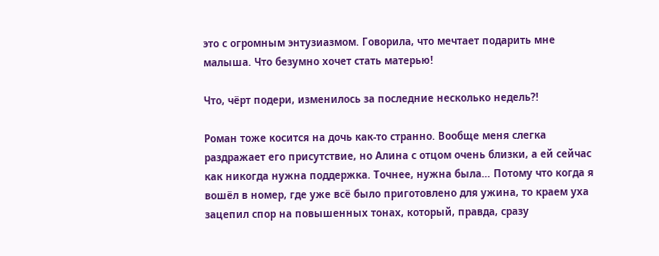это с огромным энтузиазмом. Говорила, что мечтает подарить мне малыша. Что безумно хочет стать матерью!

Что, чёрт подери, изменилось за последние несколько недель?!

Роман тоже косится на дочь как-то странно. Вообще меня слегка раздражает его присутствие, но Алина с отцом очень близки, а ей сейчас как никогда нужна поддержка. Точнее, нужна была… Потому что когда я вошёл в номер, где уже всё было приготовлено для ужина, то краем уха зацепил спор на повышенных тонах, который, правда, сразу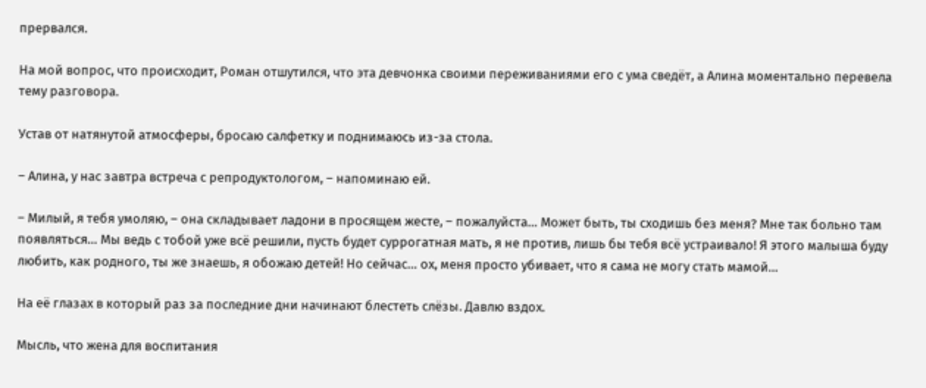прервался.

На мой вопрос, что происходит, Роман отшутился, что эта девчонка своими переживаниями его с ума сведёт, а Алина моментально перевела тему разговора.

Устав от натянутой атмосферы, бросаю салфетку и поднимаюсь из-за стола.

– Алина, у нас завтра встреча с репродуктологом, – напоминаю ей.

– Милый, я тебя умоляю, – она складывает ладони в просящем жесте, – пожалуйста… Может быть, ты сходишь без меня? Мне так больно там появляться… Мы ведь с тобой уже всё решили, пусть будет суррогатная мать, я не против, лишь бы тебя всё устраивало! Я этого малыша буду любить, как родного, ты же знаешь, я обожаю детей! Но сейчас… ох, меня просто убивает, что я сама не могу стать мамой…

На её глазах в который раз за последние дни начинают блестеть слёзы. Давлю вздох.

Мысль, что жена для воспитания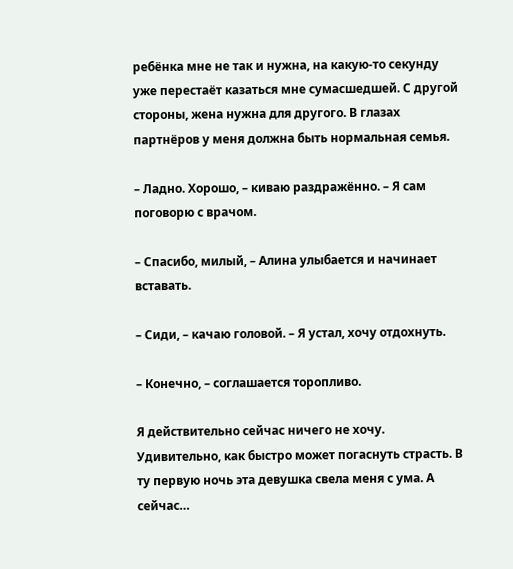ребёнка мне не так и нужна, на какую-то секунду уже перестаёт казаться мне сумасшедшей. С другой стороны, жена нужна для другого. В глазах партнёров у меня должна быть нормальная семья.

– Ладно. Хорошо, – киваю раздражённо. – Я сам поговорю с врачом.

– Спасибо, милый, – Алина улыбается и начинает вставать.

– Сиди, – качаю головой. – Я устал, хочу отдохнуть.

– Конечно, – соглашается торопливо.

Я действительно сейчас ничего не хочу. Удивительно, как быстро может погаснуть страсть. В ту первую ночь эта девушка свела меня с ума. А сейчас…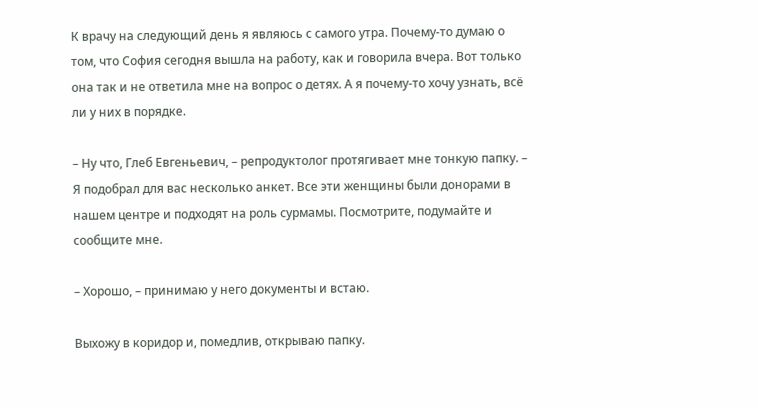К врачу на следующий день я являюсь с самого утра. Почему-то думаю о том, что София сегодня вышла на работу, как и говорила вчера. Вот только она так и не ответила мне на вопрос о детях. А я почему-то хочу узнать, всё ли у них в порядке.

– Ну что, Глеб Евгеньевич, – репродуктолог протягивает мне тонкую папку. – Я подобрал для вас несколько анкет. Все эти женщины были донорами в нашем центре и подходят на роль сурмамы. Посмотрите, подумайте и сообщите мне.

– Хорошо, – принимаю у него документы и встаю.

Выхожу в коридор и, помедлив, открываю папку.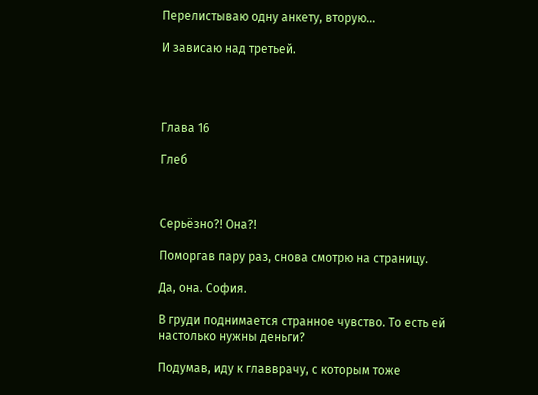Перелистываю одну анкету, вторую…

И зависаю над третьей.




Глава 16

Глеб



Серьёзно?! Она?!

Поморгав пару раз, снова смотрю на страницу.

Да, она. София.

В груди поднимается странное чувство. То есть ей настолько нужны деньги?

Подумав, иду к главврачу, с которым тоже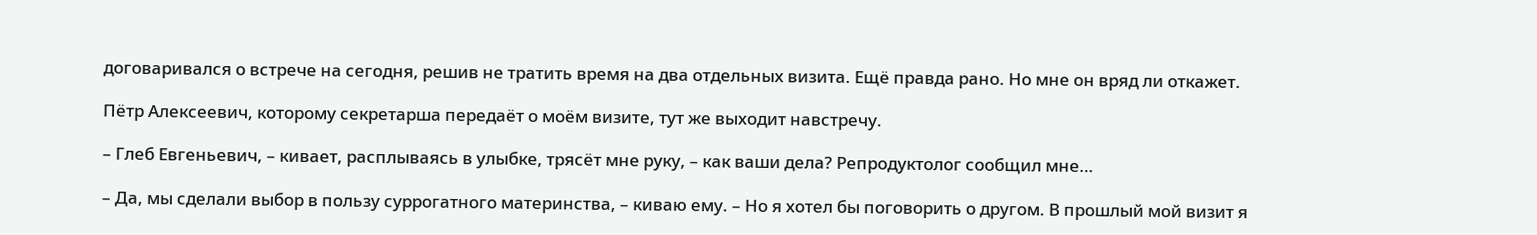договаривался о встрече на сегодня, решив не тратить время на два отдельных визита. Ещё правда рано. Но мне он вряд ли откажет.

Пётр Алексеевич, которому секретарша передаёт о моём визите, тут же выходит навстречу.

– Глеб Евгеньевич, – кивает, расплываясь в улыбке, трясёт мне руку, – как ваши дела? Репродуктолог сообщил мне…

– Да, мы сделали выбор в пользу суррогатного материнства, – киваю ему. – Но я хотел бы поговорить о другом. В прошлый мой визит я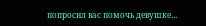попросил вас помочь девушке…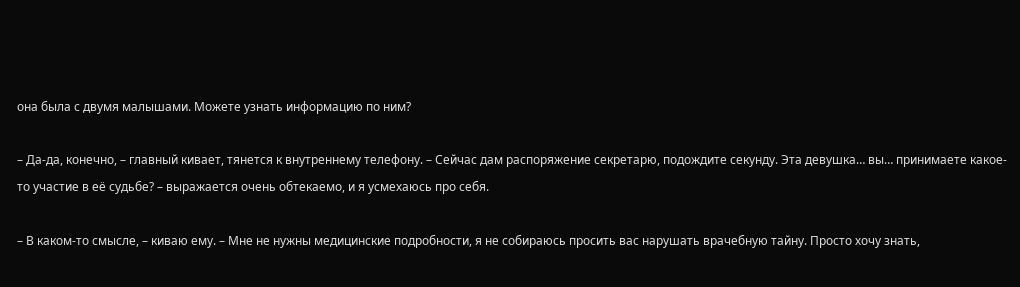она была с двумя малышами. Можете узнать информацию по ним?

– Да-да, конечно, – главный кивает, тянется к внутреннему телефону. – Сейчас дам распоряжение секретарю, подождите секунду. Эта девушка… вы… принимаете какое-то участие в её судьбе? – выражается очень обтекаемо, и я усмехаюсь про себя.

– В каком-то смысле, – киваю ему. – Мне не нужны медицинские подробности, я не собираюсь просить вас нарушать врачебную тайну. Просто хочу знать,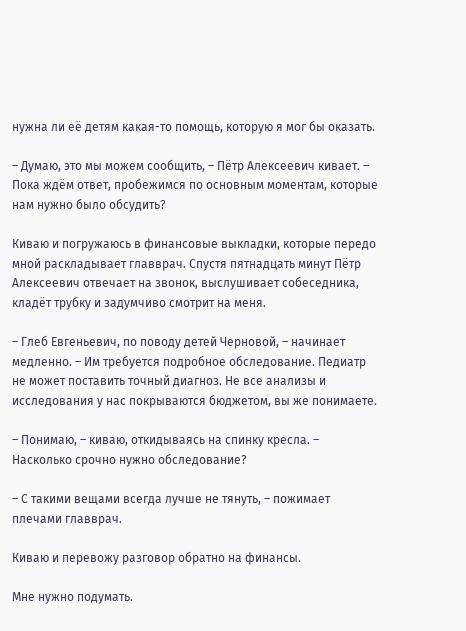нужна ли её детям какая-то помощь, которую я мог бы оказать.

– Думаю, это мы можем сообщить, – Пётр Алексеевич кивает. – Пока ждём ответ, пробежимся по основным моментам, которые нам нужно было обсудить?

Киваю и погружаюсь в финансовые выкладки, которые передо мной раскладывает главврач. Спустя пятнадцать минут Пётр Алексеевич отвечает на звонок, выслушивает собеседника, кладёт трубку и задумчиво смотрит на меня.

– Глеб Евгеньевич, по поводу детей Черновой, – начинает медленно. – Им требуется подробное обследование. Педиатр не может поставить точный диагноз. Не все анализы и исследования у нас покрываются бюджетом, вы же понимаете.

– Понимаю, – киваю, откидываясь на спинку кресла. – Насколько срочно нужно обследование?

– С такими вещами всегда лучше не тянуть, – пожимает плечами главврач.

Киваю и перевожу разговор обратно на финансы.

Мне нужно подумать.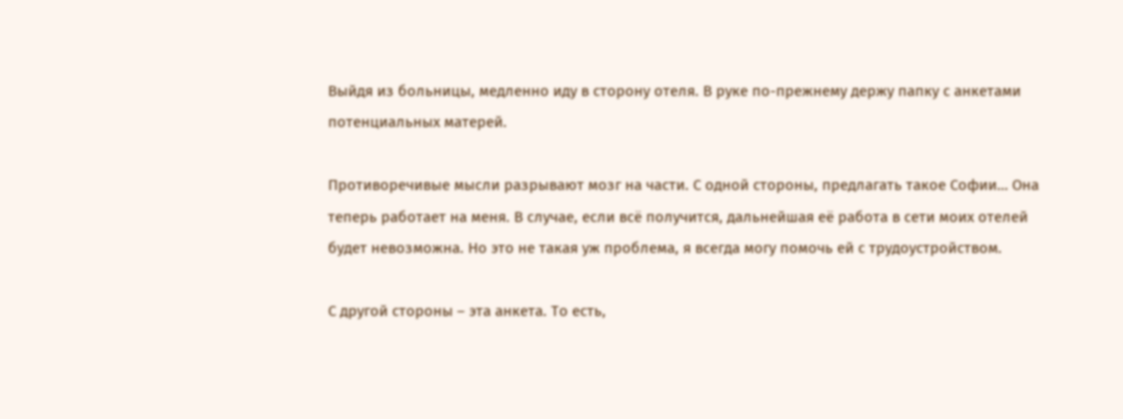Выйдя из больницы, медленно иду в сторону отеля. В руке по-прежнему держу папку с анкетами потенциальных матерей.

Противоречивые мысли разрывают мозг на части. С одной стороны, предлагать такое Софии… Она теперь работает на меня. В случае, если всё получится, дальнейшая её работа в сети моих отелей будет невозможна. Но это не такая уж проблема, я всегда могу помочь ей с трудоустройством.

С другой стороны – эта анкета. То есть,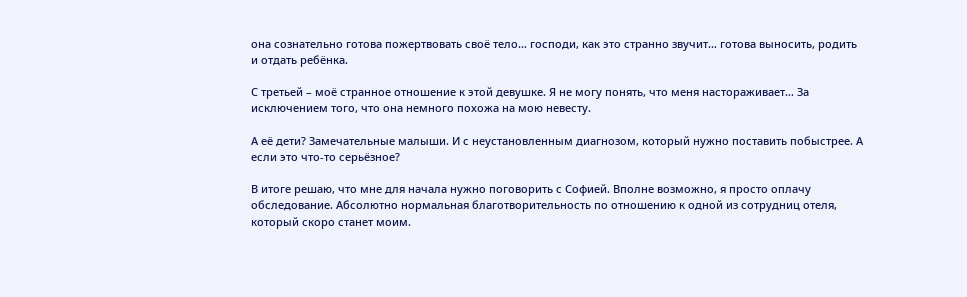она сознательно готова пожертвовать своё тело… господи, как это странно звучит… готова выносить, родить и отдать ребёнка.

С третьей – моё странное отношение к этой девушке. Я не могу понять, что меня настораживает… За исключением того, что она немного похожа на мою невесту.

А её дети? Замечательные малыши. И с неустановленным диагнозом, который нужно поставить побыстрее. А если это что-то серьёзное?

В итоге решаю, что мне для начала нужно поговорить с Софией. Вполне возможно, я просто оплачу обследование. Абсолютно нормальная благотворительность по отношению к одной из сотрудниц отеля, который скоро станет моим.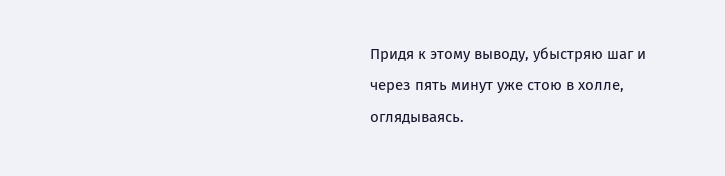Придя к этому выводу, убыстряю шаг и через пять минут уже стою в холле, оглядываясь.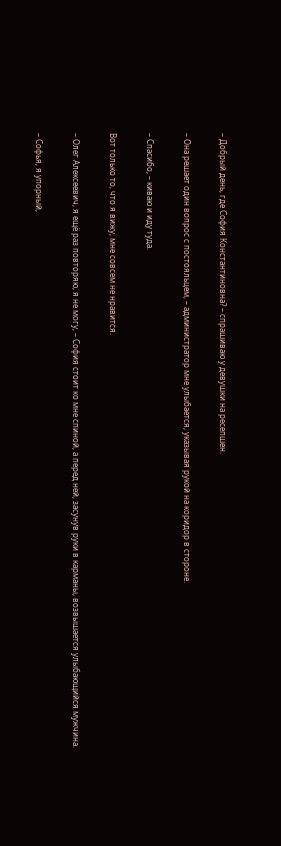– Добрый день, где София Константиновна? – спрашиваю у девушки на ресепшен.

– Она решает один вопрос с постояльцем, – администратор мне улыбается, указывая рукой на коридор в стороне.

– Спасибо, – киваю и иду туда.

Вот только то, что я вижу, мне совсем не нравится.

– Олег Алексеевич, я ещё раз повторяю, я не могу, – София стоит ко мне спиной, а перед ней, засунув руки в карманы, возвышается улыбающийся мужчина.

– Софья, я упорный,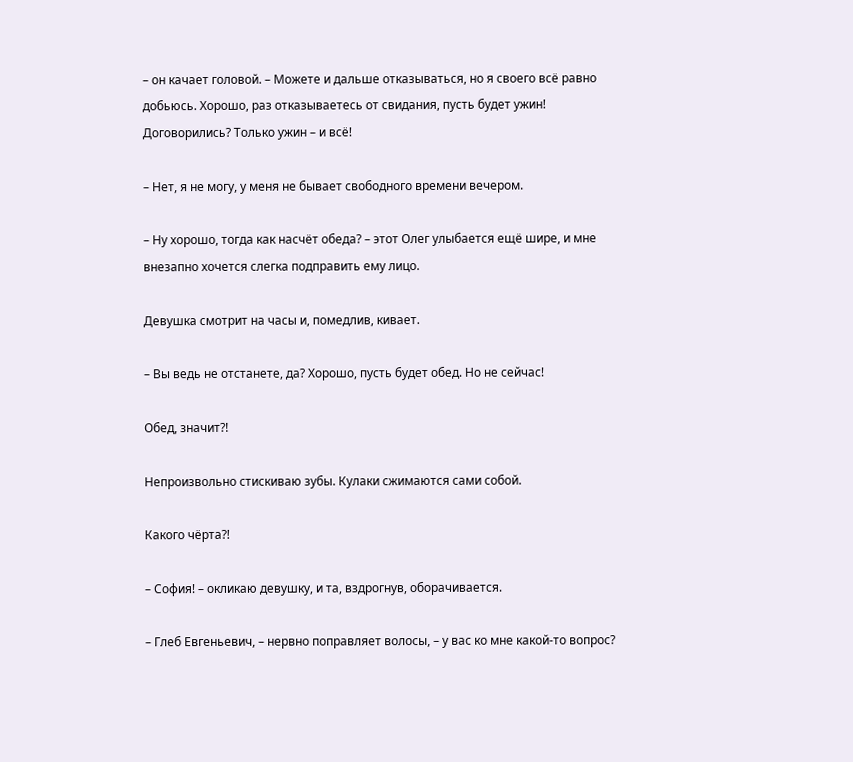– он качает головой. – Можете и дальше отказываться, но я своего всё равно добьюсь. Хорошо, раз отказываетесь от свидания, пусть будет ужин! Договорились? Только ужин – и всё!

– Нет, я не могу, у меня не бывает свободного времени вечером.

– Ну хорошо, тогда как насчёт обеда? – этот Олег улыбается ещё шире, и мне внезапно хочется слегка подправить ему лицо.

Девушка смотрит на часы и, помедлив, кивает.

– Вы ведь не отстанете, да? Хорошо, пусть будет обед. Но не сейчас!

Обед, значит?!

Непроизвольно стискиваю зубы. Кулаки сжимаются сами собой.

Какого чёрта?!

– София! – окликаю девушку, и та, вздрогнув, оборачивается.

– Глеб Евгеньевич, – нервно поправляет волосы, – у вас ко мне какой-то вопрос?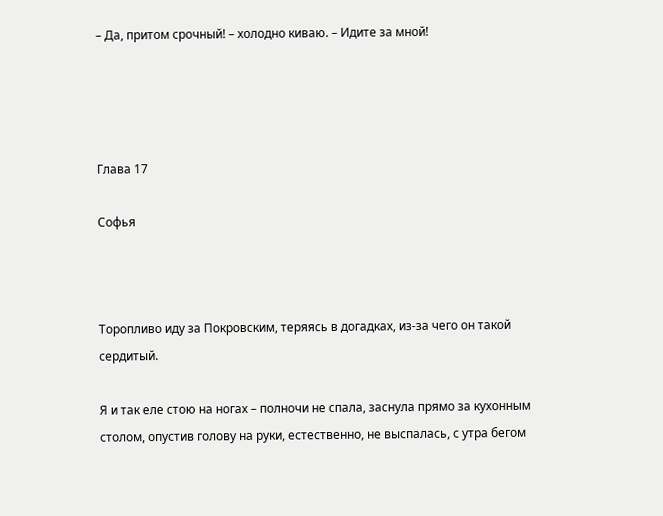– Да, притом срочный! – холодно киваю. – Идите за мной!




Глава 17

Софья



Торопливо иду за Покровским, теряясь в догадках, из-за чего он такой сердитый.

Я и так еле стою на ногах – полночи не спала, заснула прямо за кухонным столом, опустив голову на руки, естественно, не выспалась, с утра бегом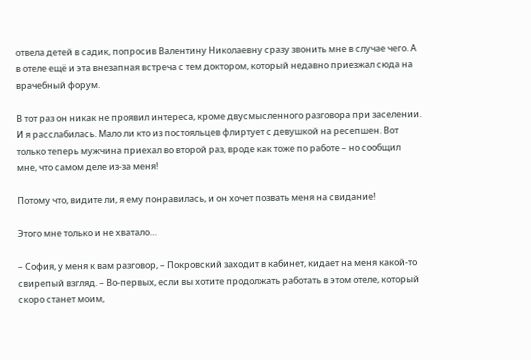отвела детей в садик, попросив Валентину Николаевну сразу звонить мне в случае чего. А в отеле ещё и эта внезапная встреча с тем доктором, который недавно приезжал сюда на врачебный форум.

В тот раз он никак не проявил интереса, кроме двусмысленного разговора при заселении. И я расслабилась. Мало ли кто из постояльцев флиртует с девушкой на ресепшен. Вот только теперь мужчина приехал во второй раз, вроде как тоже по работе – но сообщил мне, что самом деле из-за меня!

Потому что, видите ли, я ему понравилась, и он хочет позвать меня на свидание!

Этого мне только и не хватало…

– София, у меня к вам разговор, – Покровский заходит в кабинет, кидает на меня какой-то свирепый взгляд. – Во-первых, если вы хотите продолжать работать в этом отеле, который скоро станет моим,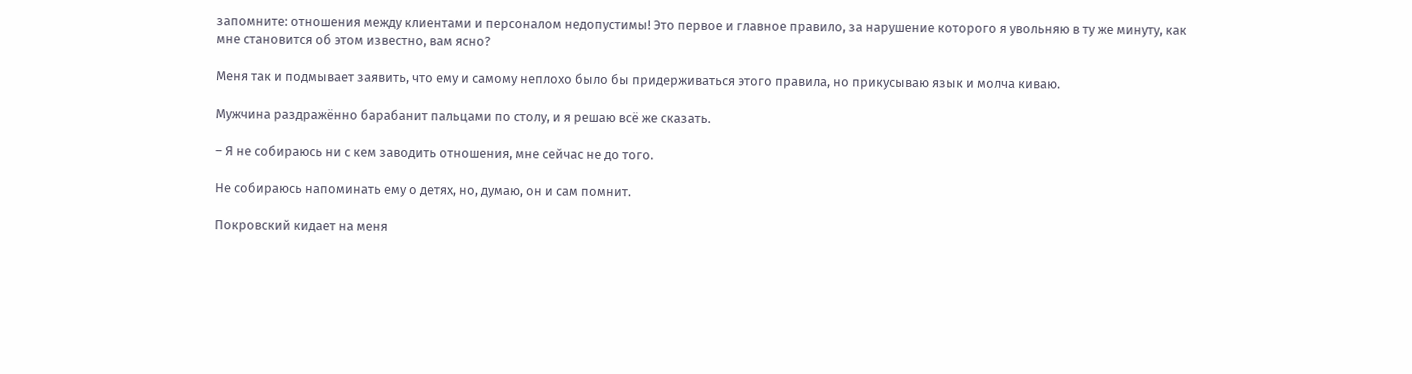запомните: отношения между клиентами и персоналом недопустимы! Это первое и главное правило, за нарушение которого я увольняю в ту же минуту, как мне становится об этом известно, вам ясно?

Меня так и подмывает заявить, что ему и самому неплохо было бы придерживаться этого правила, но прикусываю язык и молча киваю.

Мужчина раздражённо барабанит пальцами по столу, и я решаю всё же сказать.

– Я не собираюсь ни с кем заводить отношения, мне сейчас не до того.

Не собираюсь напоминать ему о детях, но, думаю, он и сам помнит.

Покровский кидает на меня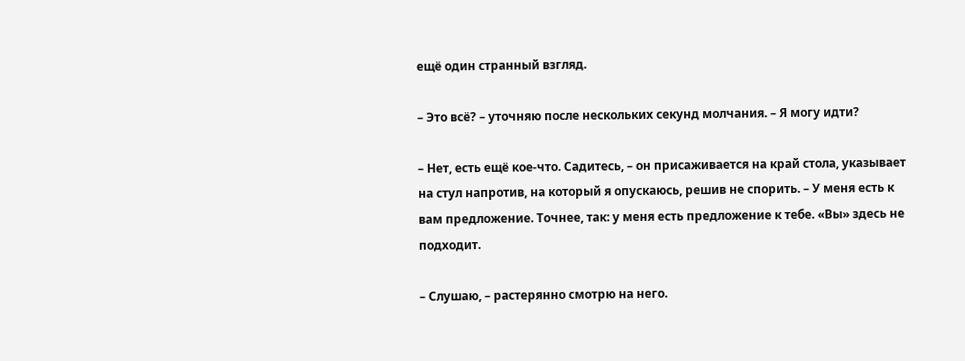ещё один странный взгляд.

– Это всё? – уточняю после нескольких секунд молчания. – Я могу идти?

– Нет, есть ещё кое-что. Садитесь, – он присаживается на край стола, указывает на стул напротив, на который я опускаюсь, решив не спорить. – У меня есть к вам предложение. Точнее, так: у меня есть предложение к тебе. «Вы» здесь не подходит.

– Слушаю, – растерянно смотрю на него.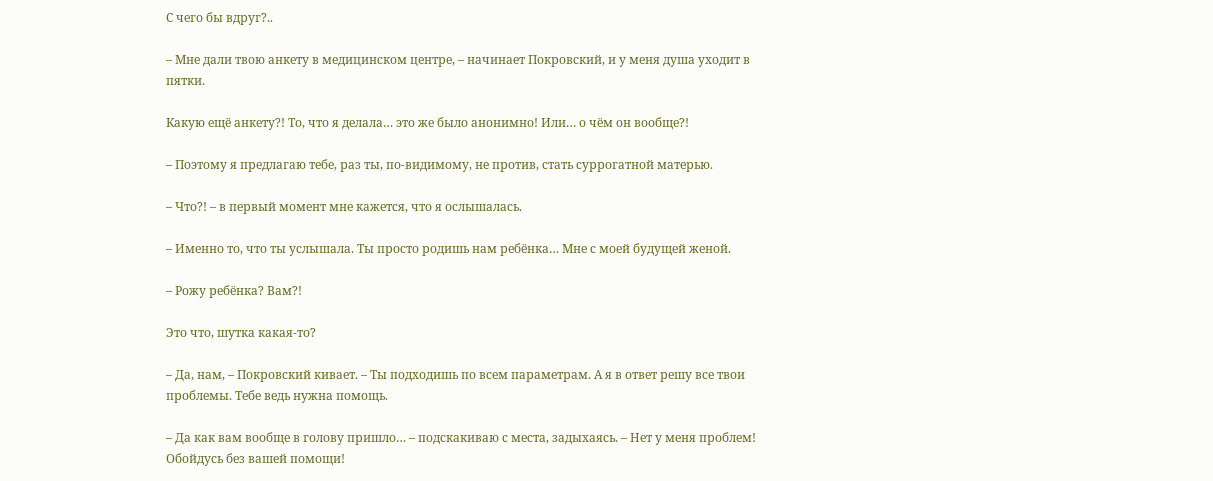С чего бы вдруг?..

– Мне дали твою анкету в медицинском центре, – начинает Покровский, и у меня душа уходит в пятки.

Какую ещё анкету?! То, что я делала… это же было анонимно! Или… о чём он вообще?!

– Поэтому я предлагаю тебе, раз ты, по-видимому, не против, стать суррогатной матерью.

– Что?! – в первый момент мне кажется, что я ослышалась.

– Именно то, что ты услышала. Ты просто родишь нам ребёнка… Мне с моей будущей женой.

– Рожу ребёнка? Вам?!

Это что, шутка какая-то?

– Да, нам, – Покровский кивает. – Ты подходишь по всем параметрам. А я в ответ решу все твои проблемы. Тебе ведь нужна помощь.

– Да как вам вообще в голову пришло… – подскакиваю с места, задыхаясь. – Нет у меня проблем! Обойдусь без вашей помощи!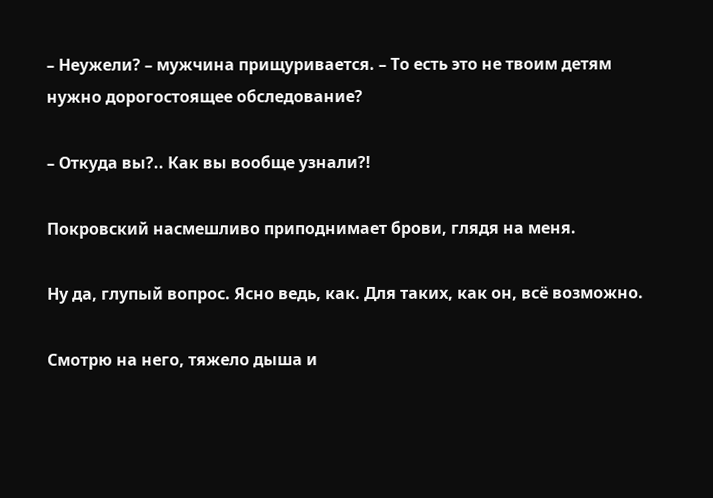– Неужели? – мужчина прищуривается. – То есть это не твоим детям нужно дорогостоящее обследование?

– Откуда вы?.. Как вы вообще узнали?!

Покровский насмешливо приподнимает брови, глядя на меня.

Ну да, глупый вопрос. Ясно ведь, как. Для таких, как он, всё возможно.

Смотрю на него, тяжело дыша и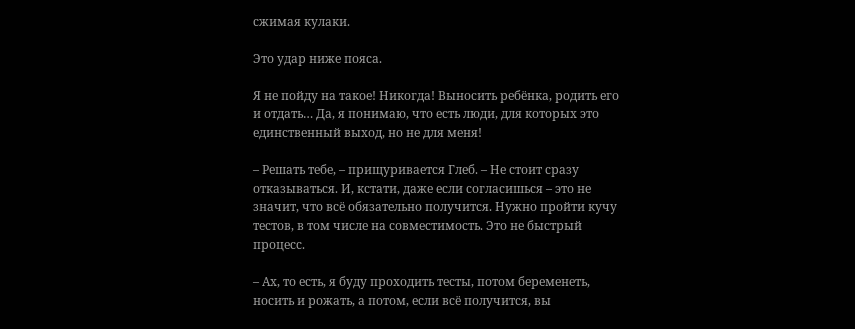сжимая кулаки.

Это удар ниже пояса.

Я не пойду на такое! Никогда! Выносить ребёнка, родить его и отдать… Да, я понимаю, что есть люди, для которых это единственный выход, но не для меня!

– Решать тебе, – прищуривается Глеб. – Не стоит сразу отказываться. И, кстати, даже если согласишься – это не значит, что всё обязательно получится. Нужно пройти кучу тестов, в том числе на совместимость. Это не быстрый процесс.

– Ах, то есть, я буду проходить тесты, потом беременеть, носить и рожать, а потом, если всё получится, вы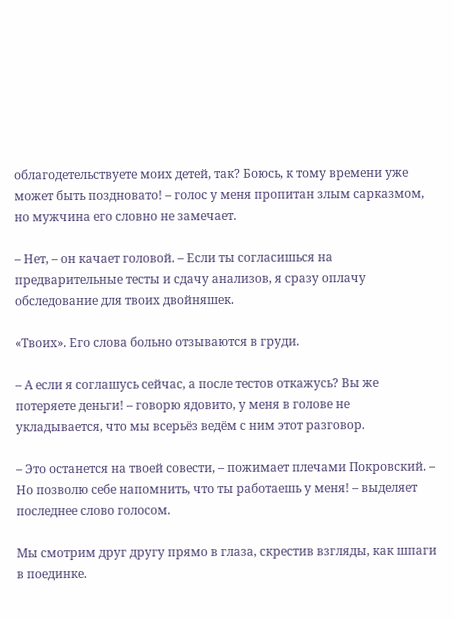облагодетельствуете моих детей, так? Боюсь, к тому времени уже может быть поздновато! – голос у меня пропитан злым сарказмом, но мужчина его словно не замечает.

– Нет, – он качает головой. – Если ты согласишься на предварительные тесты и сдачу анализов, я сразу оплачу обследование для твоих двойняшек.

«Твоих». Его слова больно отзываются в груди.

– А если я соглашусь сейчас, а после тестов откажусь? Вы же потеряете деньги! – говорю ядовито, у меня в голове не укладывается, что мы всерьёз ведём с ним этот разговор.

– Это останется на твоей совести, – пожимает плечами Покровский. – Но позволю себе напомнить, что ты работаешь у меня! – выделяет последнее слово голосом.

Мы смотрим друг другу прямо в глаза, скрестив взгляды, как шпаги в поединке.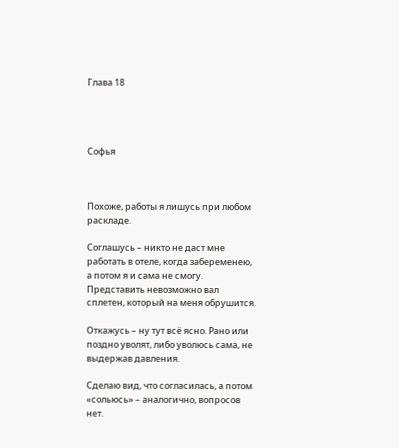Глава 18




Софья



Похоже, работы я лишусь при любом раскладе.

Соглашусь – никто не даст мне работать в отеле, когда забеременею, а потом я и сама не смогу. Представить невозможно вал сплетен, который на меня обрушится.

Откажусь – ну тут всё ясно. Рано или поздно уволят, либо уволюсь сама, не выдержав давления.

Сделаю вид, что согласилась, а потом «сольюсь» – аналогично, вопросов нет.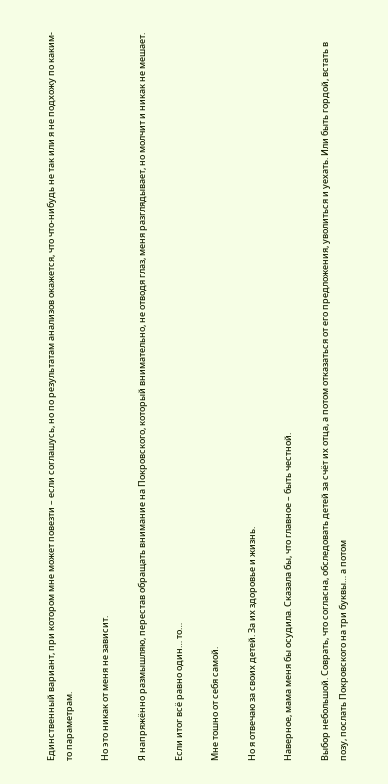Единственный вариант, при котором мне может повезти – если соглашусь, но по результатам анализов окажется, что что-нибудь не так или я не подхожу по каким-то параметрам.

Но это никак от меня не зависит.

Я напряжённо размышляю, перестав обращать внимание на Покровского, который внимательно, не отводя глаз, меня разглядывает, но молчит и никак не мешает.

Если итог всё равно один… то…

Мне тошно от себя самой.

Но я отвечаю за своих детей. За их здоровье и жизнь.

Наверное, мама меня бы осудила. Сказала бы, что главное – быть честной.

Выбор небольшой. Соврать, что согласна, обследовать детей за счёт их отца, а потом отказаться от его предложения, уволиться и уехать. Или быть гордой, встать в позу, послать Покровского на три буквы… а потом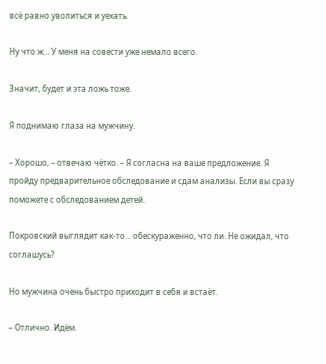всё равно уволиться и уехать.

Ну что ж… У меня на совести уже немало всего.

Значит, будет и эта ложь тоже.

Я поднимаю глаза на мужчину.

– Хорошо, – отвечаю чётко. – Я согласна на ваше предложение. Я пройду предварительное обследование и сдам анализы. Если вы сразу поможете с обследованием детей.

Покровский выглядит как-то… обескураженно, что ли. Не ожидал, что соглашусь?

Но мужчина очень быстро приходит в себя и встаёт.

– Отлично. Идём.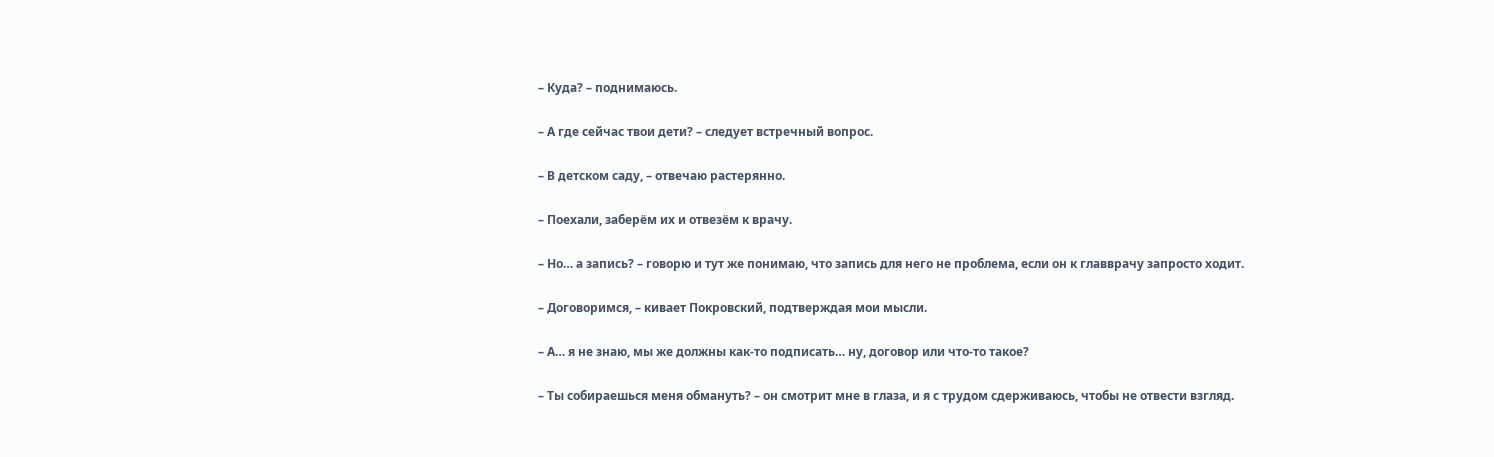– Куда? – поднимаюсь.

– А где сейчас твои дети? – следует встречный вопрос.

– В детском саду, – отвечаю растерянно.

– Поехали, заберём их и отвезём к врачу.

– Но… а запись? – говорю и тут же понимаю, что запись для него не проблема, если он к главврачу запросто ходит.

– Договоримся, – кивает Покровский, подтверждая мои мысли.

– А… я не знаю, мы же должны как-то подписать… ну, договор или что-то такое?

– Ты собираешься меня обмануть? – он смотрит мне в глаза, и я с трудом сдерживаюсь, чтобы не отвести взгляд.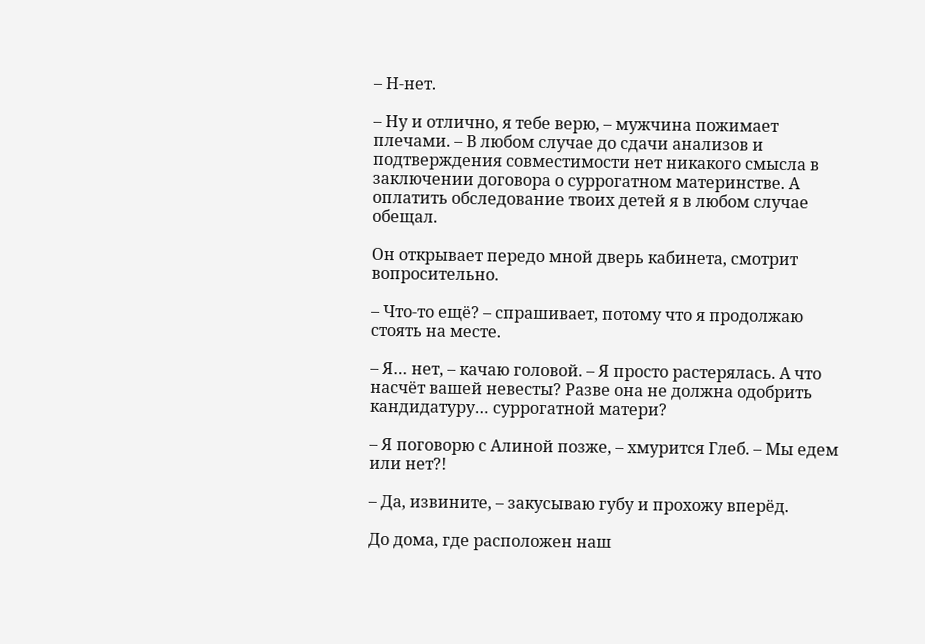– Н-нет.

– Ну и отлично, я тебе верю, – мужчина пожимает плечами. – В любом случае до сдачи анализов и подтверждения совместимости нет никакого смысла в заключении договора о суррогатном материнстве. А оплатить обследование твоих детей я в любом случае обещал.

Он открывает передо мной дверь кабинета, смотрит вопросительно.

– Что-то ещё? – спрашивает, потому что я продолжаю стоять на месте.

– Я… нет, – качаю головой. – Я просто растерялась. А что насчёт вашей невесты? Разве она не должна одобрить кандидатуру… суррогатной матери?

– Я поговорю с Алиной позже, – хмурится Глеб. – Мы едем или нет?!

– Да, извините, – закусываю губу и прохожу вперёд.

До дома, где расположен наш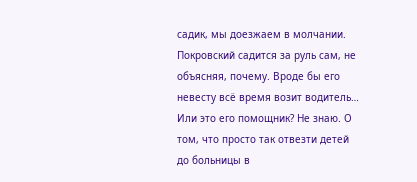садик, мы доезжаем в молчании. Покровский садится за руль сам, не объясняя, почему. Вроде бы его невесту всё время возит водитель… Или это его помощник? Не знаю. О том, что просто так отвезти детей до больницы в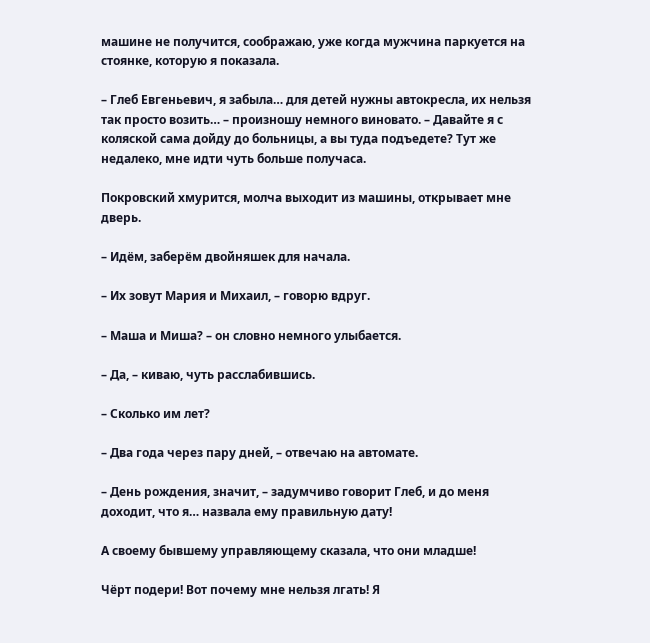машине не получится, соображаю, уже когда мужчина паркуется на стоянке, которую я показала.

– Глеб Евгеньевич, я забыла… для детей нужны автокресла, их нельзя так просто возить… – произношу немного виновато. – Давайте я с коляской сама дойду до больницы, а вы туда подъедете? Тут же недалеко, мне идти чуть больше получаса.

Покровский хмурится, молча выходит из машины, открывает мне дверь.

– Идём, заберём двойняшек для начала.

– Их зовут Мария и Михаил, – говорю вдруг.

– Маша и Миша? – он словно немного улыбается.

– Да, – киваю, чуть расслабившись.

– Сколько им лет?

– Два года через пару дней, – отвечаю на автомате.

– День рождения, значит, – задумчиво говорит Глеб, и до меня доходит, что я… назвала ему правильную дату!

А своему бывшему управляющему сказала, что они младше!

Чёрт подери! Вот почему мне нельзя лгать! Я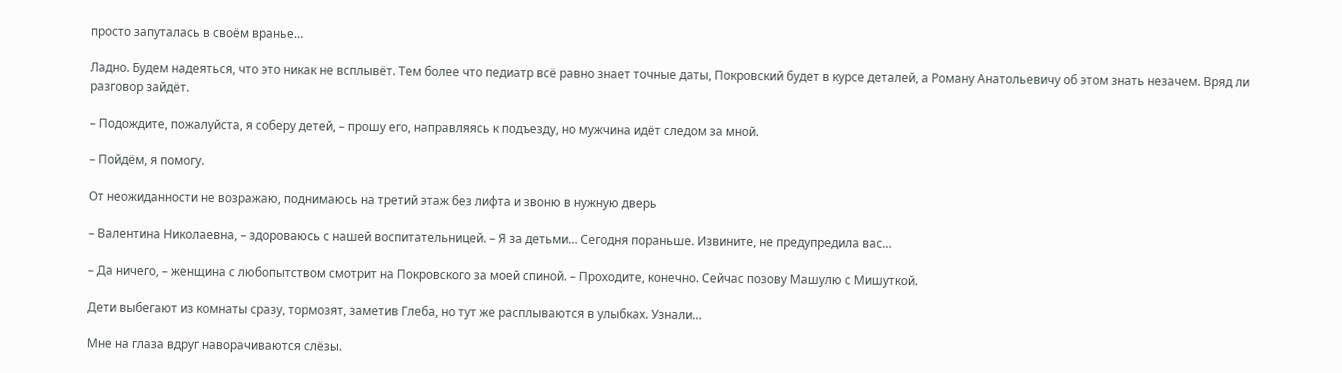просто запуталась в своём вранье…

Ладно. Будем надеяться, что это никак не всплывёт. Тем более что педиатр всё равно знает точные даты, Покровский будет в курсе деталей, а Роману Анатольевичу об этом знать незачем. Вряд ли разговор зайдёт.

– Подождите, пожалуйста, я соберу детей, – прошу его, направляясь к подъезду, но мужчина идёт следом за мной.

– Пойдём, я помогу.

От неожиданности не возражаю, поднимаюсь на третий этаж без лифта и звоню в нужную дверь

– Валентина Николаевна, – здороваюсь с нашей воспитательницей. – Я за детьми… Сегодня пораньше. Извините, не предупредила вас…

– Да ничего, – женщина с любопытством смотрит на Покровского за моей спиной. – Проходите, конечно. Сейчас позову Машулю с Мишуткой.

Дети выбегают из комнаты сразу, тормозят, заметив Глеба, но тут же расплываются в улыбках. Узнали…

Мне на глаза вдруг наворачиваются слёзы.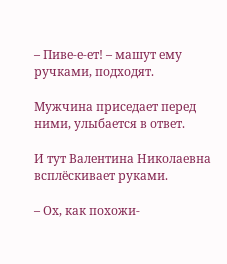– Пиве-е-ет! – машут ему ручками, подходят.

Мужчина приседает перед ними, улыбается в ответ.

И тут Валентина Николаевна всплёскивает руками.

– Ох, как похожи-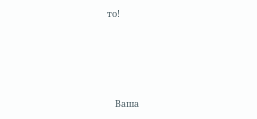то!




    Ваша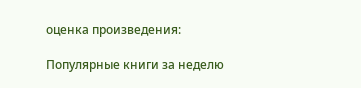оценка произведения:

Популярные книги за неделю